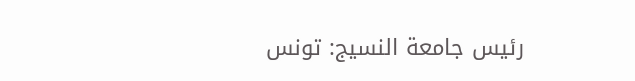رئيس جامعة النسيج: تونس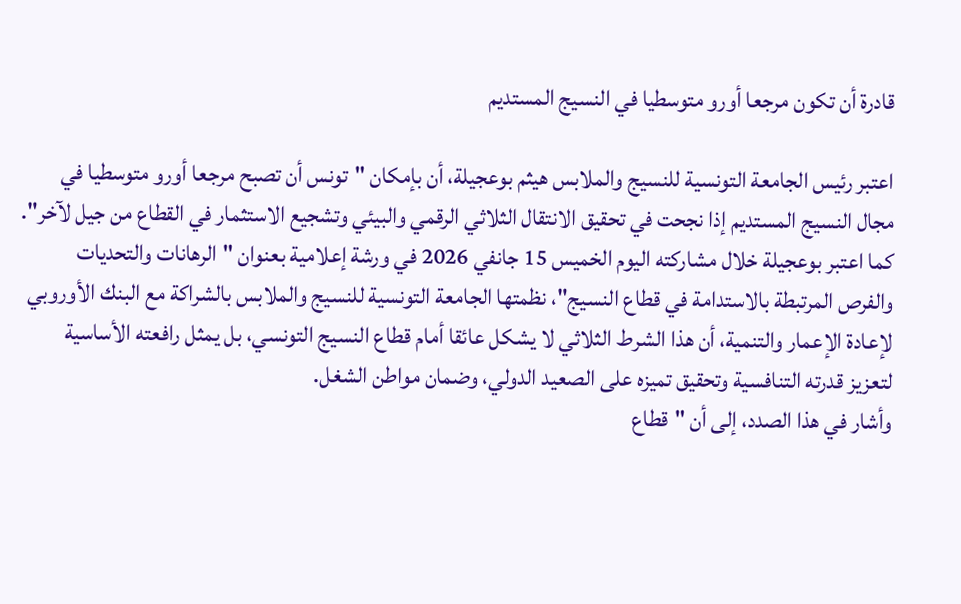قادرة أن تكون مرجعا أورو متوسطيا في النسيج المستديم

اعتبر رئيس الجامعة التونسية للنسيج والملابس هيثم بوعجيلة، أن بإمكان "تونس أن تصبح مرجعا أورو متوسطيا في مجال النسيج المستديم إذا نجحت في تحقيق الانتقال الثلاثي الرقمي والبيئي وتشجيع الاستثمار في القطاع من جيل لآخر".
كما اعتبر بوعجيلة خلال مشاركته اليوم الخميس 15 جانفي 2026 في ورشة إعلامية بعنوان "الرهانات والتحديات والفرص المرتبطة بالاستدامة في قطاع النسيج"، نظمتها الجامعة التونسية للنسيج والملابس بالشراكة مع البنك الأوروبي لإعادة الإعمار والتنمية، أن هذا الشرط الثلاثي لا يشكل عائقا أمام قطاع النسيج التونسي، بل يمثل رافعته الأساسية لتعزيز قدرته التنافسية وتحقيق تميزه على الصعيد الدولي، وضمان مواطن الشغل.
وأشار في هذا الصدد، إلى أن "قطاع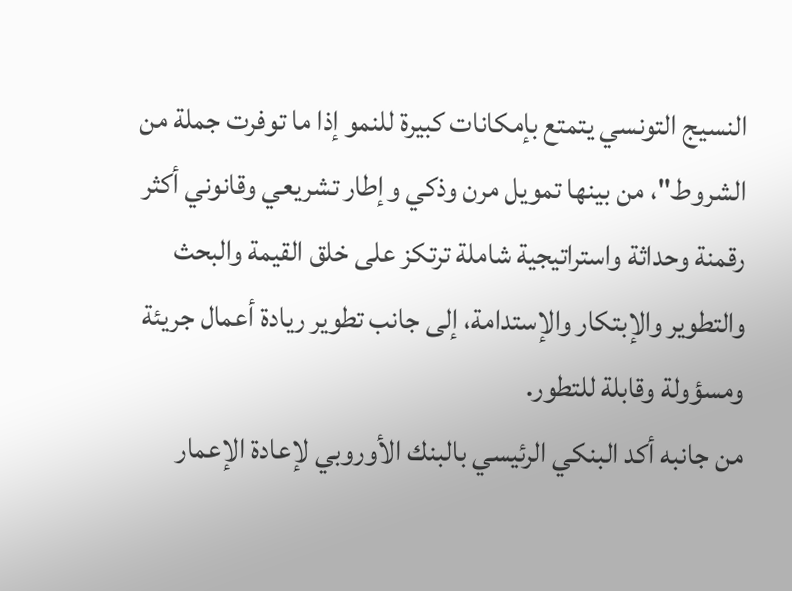النسيج التونسي يتمتع بإمكانات كبيرة للنمو إذا ما توفرت جملة من الشروط"، من بينها تمويل مرن وذكي وإطار تشريعي وقانوني أكثر رقمنة وحداثة واستراتيجية شاملة ترتكز على خلق القيمة والبحث والتطوير والإبتكار والإستدامة، إلى جانب تطوير ريادة أعمال جريئة ومسؤولة وقابلة للتطور.
من جانبه أكد البنكي الرئيسي بالبنك الأوروبي لإعادة الإعمار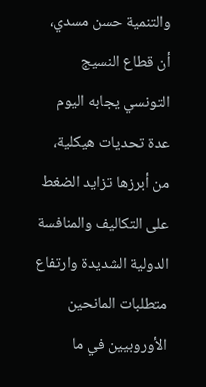والتنمية حسن مسدي، أن قطاع النسيج التونسي يجابه اليوم عدة تحديات هيكلية، من أبرزها تزايد الضغط على التكاليف والمنافسة الدولية الشديدة وارتفاع متطلبات المانحين الأوروبيين في ما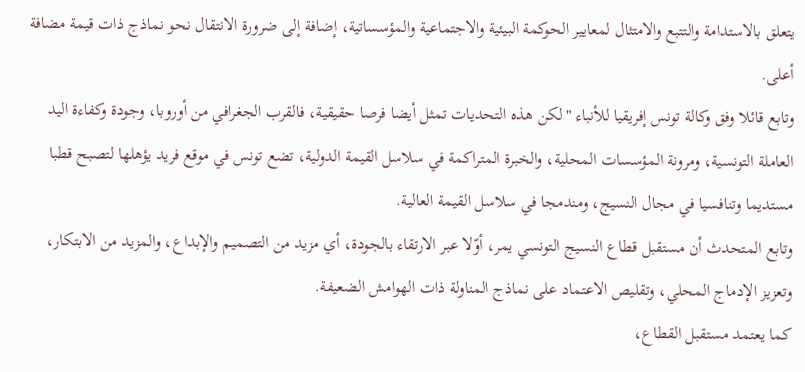يتعلق بالاستدامة والتتبع والامتثال لمعايير الحوكمة البيئية والاجتماعية والمؤسساتية، إضافة إلى ضرورة الانتقال نحو نماذج ذات قيمة مضافة أعلى.
وتابع قائلا وفق وكالة تونس إفريقيا للأنباء "لكن هذه التحديات تمثل أيضا فرصا حقيقية، فالقرب الجغرافي من أوروبا، وجودة وكفاءة اليد العاملة التونسية، ومرونة المؤسسات المحلية، والخبرة المتراكمة في سلاسل القيمة الدولية، تضع تونس في موقع فريد يؤهلها لتصبح قطبا مستديما وتنافسيا في مجال النسيج، ومندمجا في سلاسل القيمة العالية.
وتابع المتحدث أن مستقبل قطاع النسيج التونسي يمر، أوّلا عبر الارتقاء بالجودة، أي مزيد من التصميم والإبداع، والمزيد من الابتكار، وتعزيز الإدماج المحلي، وتقليص الاعتماد على نماذج المناولة ذات الهوامش الضعيفة.
كما يعتمد مستقبل القطاع،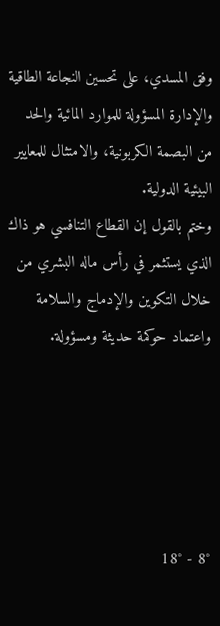وفق المسدي، على تحسين النجاعة الطاقية والإدارة المسؤولة للموارد المائية والحد من البصمة الكربونية، والامتثال للمعايير البيئية الدولية.
وختم بالقول إن القطاع التنافسي هو ذاك الذي يستثمر في رأس ماله البشري من خلال التكوين والإدماج والسلامة واعتماد حوكمة حديثة ومسؤولة.





8° - 18°